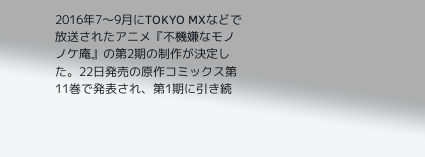2016年7〜9月にTOKYO MXなどで放送されたアニメ『不機嫌なモノノケ庵』の第2期の制作が決定した。22日発売の原作コミックス第11巻で発表され、第1期に引き続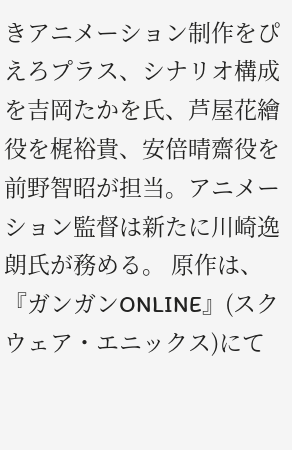きアニメーション制作をぴえろプラス、シナリオ構成を吉岡たかを氏、芦屋花繪役を梶裕貴、安倍晴齋役を前野智昭が担当。アニメーション監督は新たに川崎逸朗氏が務める。 原作は、『ガンガンONLINE』(スクウェア・エニックス)にて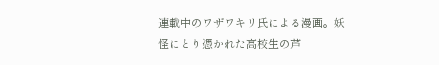連載中のワザワキリ氏による漫画。妖怪にとり憑かれた高校生の芦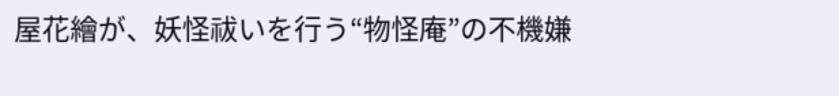屋花繪が、妖怪祓いを行う“物怪庵”の不機嫌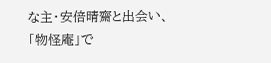な主・安倍晴齋と出会い、「物怪庵」で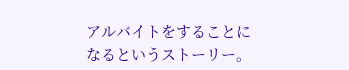アルバイトをすることになるというストーリー。